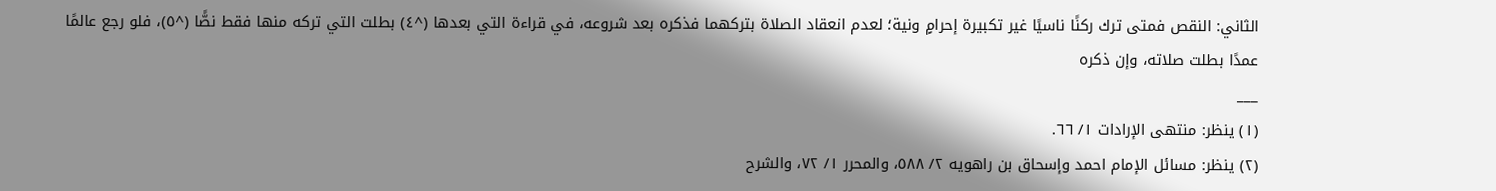الثاني: النقص فمتى ترك ركنًا ناسيًا غير تكبيرة إحرامٍ ونية؛ لعدم انعقاد الصلاة بتركهما فذكره بعد شروعه، في قراءة التي بعدها (^٤) بطلت التي تركه منها فقط نصًّا (^٥)، فلو رجع عالمًا عمدًا بطلت صلاته، وإن ذكره
___
(١) ينظر: منتهى الإرادات ١/ ٦٦.
(٢) ينظر: مسائل الإمام احمد وإسحاق بن راهويه ٢/ ٥٨٨، والمحرر ١/ ٧٢، والشرح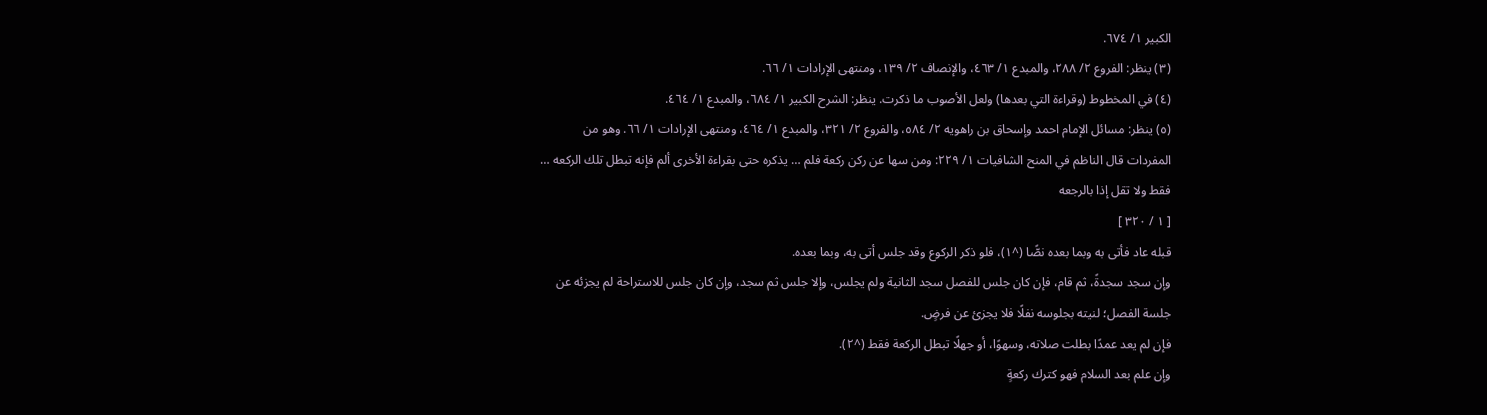الكبير ١/ ٦٧٤.
(٣) ينظر: الفروع ٢/ ٢٨٨، والمبدع ١/ ٤٦٣، والإنصاف ٢/ ١٣٩، ومنتهى الإرادات ١/ ٦٦.
(٤) في المخطوط (وقراءة التي بعدها) ولعل الأصوب ما ذكرت. ينظر: الشرح الكبير ١/ ٦٨٤، والمبدع ١/ ٤٦٤.
(٥) ينظر: مسائل الإمام احمد وإسحاق بن راهويه ٢/ ٥٨٤، والفروع ٢/ ٣٢١، والمبدع ١/ ٤٦٤، ومنتهى الإرادات ١/ ٦٦. وهو من المفردات قال الناظم في المنح الشافيات ١/ ٢٢٩: ومن سها عن ركن ركعة فلم … يذكره حتى بقراءة الأخرى ألم فإنه تبطل تلك الركعه … فقط ولا تقل إذا بالرجعه
[ ١ / ٣٢٠ ]
قبله عاد فأتى به وبما بعده نصًّا (^١)، فلو ذكر الركوع وقد جلس أتى به، وبما بعده.
وإن سجد سجدةً، ثم قام، فإن كان جلس للفصل سجد الثانية ولم يجلس، وإلا جلس ثم سجد، وإن كان جلس للاستراحة لم يجزئه عن جلسة الفصل؛ لنيته بجلوسه نفلًا فلا يجزئ عن فرضٍ.
فإن لم يعد عمدًا بطلت صلاته، وسهوًا، أو جهلًا تبطل الركعة فقط (^٢).
وإن علم بعد السلام فهو كترك ركعةٍ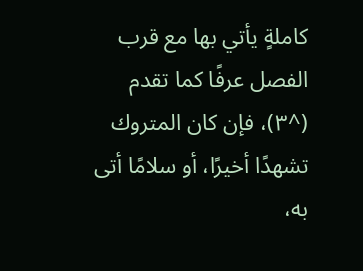كاملةٍ يأتي بها مع قرب الفصل عرفًا كما تقدم (^٣)، فإن كان المتروك تشهدًا أخيرًا، أو سلامًا أتى به،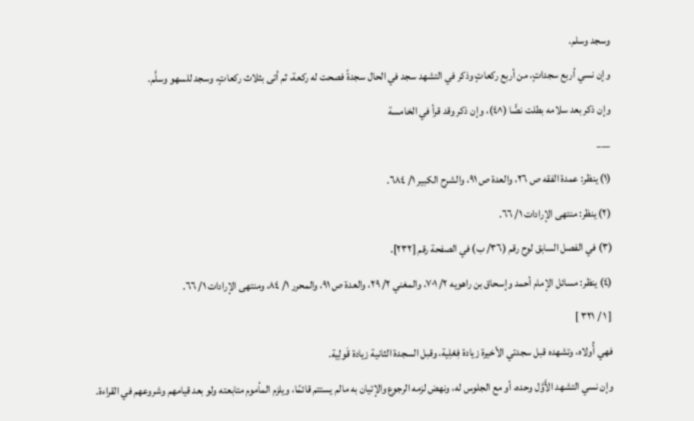وسجد وسلم.
وإن نسي أربع سجداتٍ، من أربع ركعاتٍ وذكر في التشهد سجد في الحال سجدةً فصحت له ركعة، ثم أتى بثلاث ركعاتٍ، وسجد للسهو وسلَّم.
وإن ذكر بعد سلامه بطلت نصًّا (^٤)، وإن ذكر وقد قرأ في الخامسة
___
(١) ينظر: عمدة الفقه ص ٢٦، والعدة ص ٩١، والشرح الكبير ١/ ٦٨٤.
(٢) ينظر: منتهى الإرادات ١/ ٦٦.
(٣) في الفصل السابق لوح رقم (٣٦/ ب) في الصفحة رقم [٢٣٢].
(٤) ينظر: مسائل الإمام أحمد وإسحاق بن راهويه ٢/ ٧٠١، والمغني ٢/ ٢٩، والعدة ص ٩١، والمحرر ١/ ٨٤، ومنتهى الإرادات ١/ ٦٦.
[ ١ / ٣٢١ ]
فهي أُولاه، وتشهده قبل سجدتي الأخيرة زيادة فِعْلِية، وقبل السجدة الثانية زيادة قَولِية.
وإن نسي التشهد الأَوَّل وحده، أو مع الجلوس له، ونهض لزمه الرجوع والإتيان به مالم يستتم قائمًا، ويلزم المأموم متابعته ولو بعد قيامهم وشروعهم في القراءة.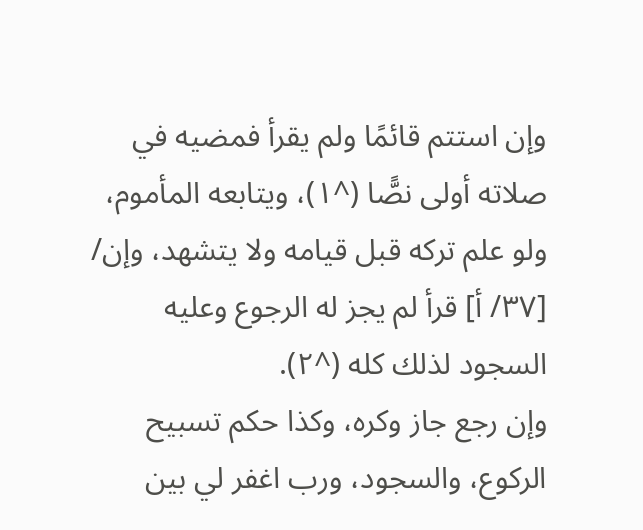وإن استتم قائمًا ولم يقرأ فمضيه في صلاته أولى نصًّا (^١)، ويتابعه المأموم، ولو علم تركه قبل قيامه ولا يتشهد، وإن/ [٣٧/ أ] قرأ لم يجز له الرجوع وعليه السجود لذلك كله (^٢).
وإن رجع جاز وكره، وكذا حكم تسبيح الركوع، والسجود، ورب اغفر لي بين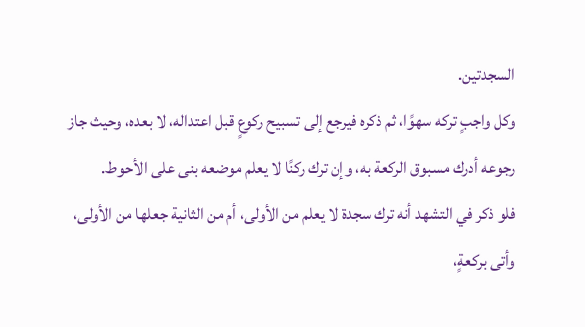السجدتين.
وكل واجبٍ تركه سهوًا، ثم ذكره فيرجع إلى تسبيح ركوعٍ قبل اعتداله، لا بعده، وحيث جاز رجوعه أدرك مسبوق الركعة به، وإن ترك ركنًا لا يعلم موضعه بنى على الأحوط.
فلو ذكر في التشهد أنه ترك سجدة لا يعلم من الأولى، أم من الثانية جعلها من الأولى، وأتى بركعةٍ،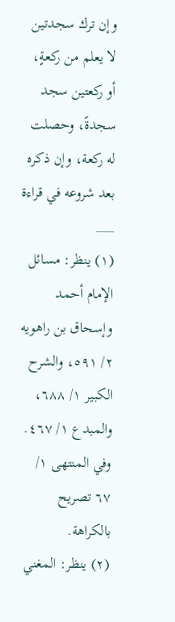وإن ترك سجدتين لا يعلم من ركعةٍ، أو ركعتين سجد سجدةً، وحصلت له ركعة، وإن ذكره بعد شروعه في قراءة
___
(١) ينظر: مسائل الإمام أحمد وإسحاق بن راهويه ٢/ ٥٩١، والشرح الكبير ١/ ٦٨٨، والمبدع ١/ ٤٦٧. وفي المنتهى ١/ ٦٧ تصريح بالكراهة.
(٢) ينظر: المغني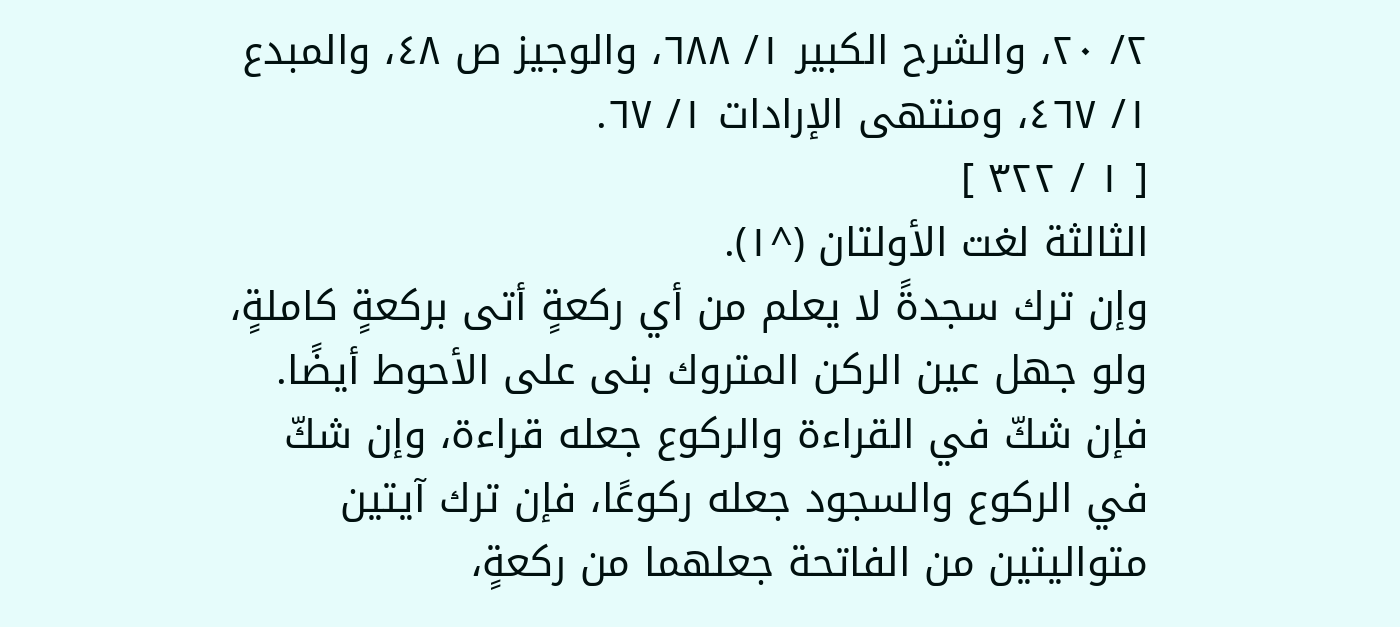٢/ ٢٠، والشرح الكبير ١/ ٦٨٨، والوجيز ص ٤٨، والمبدع ١/ ٤٦٧، ومنتهى الإرادات ١/ ٦٧.
[ ١ / ٣٢٢ ]
الثالثة لغت الأولتان (^١).
وإن ترك سجدةً لا يعلم من أي ركعةٍ أتى بركعةٍ كاملةٍ، ولو جهل عين الركن المتروك بنى على الأحوط أيضًا.
فإن شكّ في القراءة والركوع جعله قراءة، وإن شكّ في الركوع والسجود جعله ركوعًا، فإن ترك آيتين متواليتين من الفاتحة جعلهما من ركعةٍ،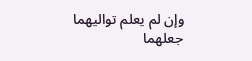وإن لم يعلم تواليهما جعلهما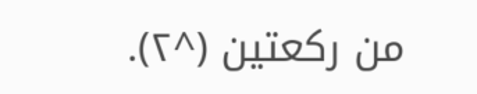من ركعتين (^٢).